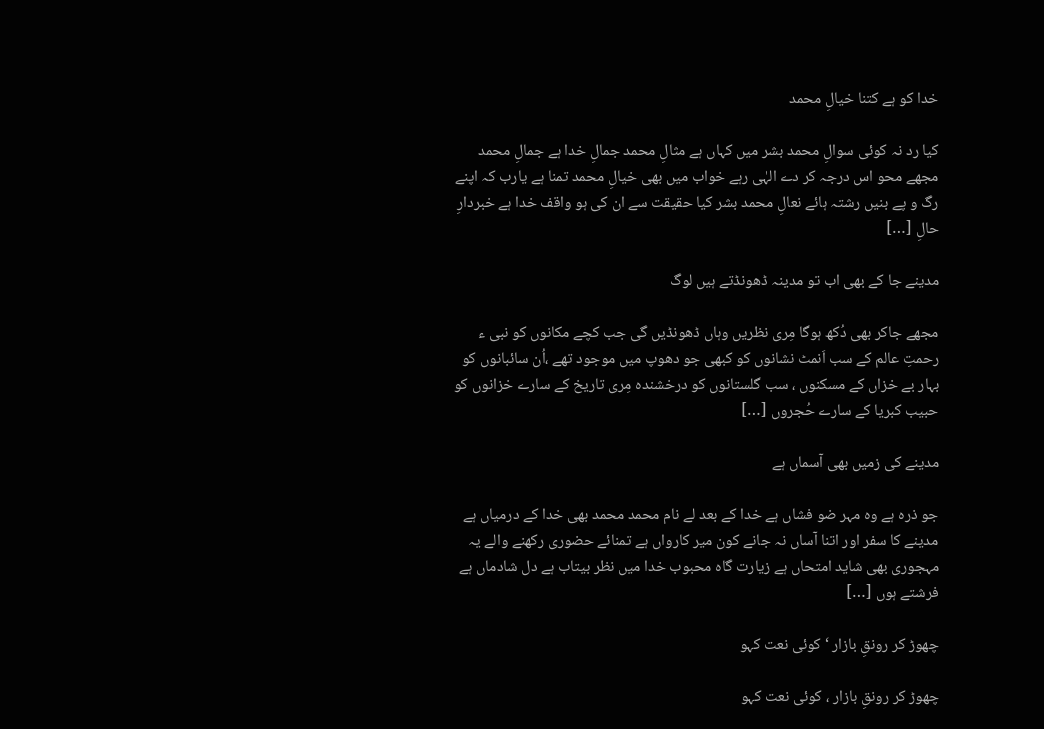خدا کو ہے کتنا خیالِ محمد

کیا رد نہ کوئی سوالِ محمد بشر میں کہاں ہے مثالِ محمد جمالِ خدا ہے جمالِ محمد مجھے محو اس درجہ کر دے الہٰی رہے خواب میں بھی خیالِ محمد تمنا ہے یارب کہ اپنے رگ و پے بنیں رشتہ ہائے نعالِ محمد بشر کیا حقیقت سے ان کی ہو واقف خدا ہے خبردارِ حالِ […]

مدینے جا کے بھی اب تو مدینہ ڈھونڈتے ہیں لوگ

مجھے جاکر بھی دُکھ ہوگا مِری نظریں وہاں ڈھونڈیں گی جب کچے مکانوں کو نبی ء رحمتِ عالم کے سب اَنمٹ نشانوں کو کبھی جو دھوپ میں موجود تھے ،اُن سائبانوں کو بہار بے خزاں کے مسکنوں ، سب گلستانوں کو درخشندہ مِری تاریخ کے سارے خزانوں کو حبیب کبریا کے سارے حُجروں […]

مدینے کی زمیں بھی آسماں ہے

جو ذرہ ہے وہ مہر ضو فشاں ہے خدا کے بعد لے نام محمد محمد بھی خدا کے درمیاں ہے مدینے کا سفر اور اتنا آساں نہ جانے کون میر کارواں ہے تمنائے حضوری رکھنے والے یہ مہجوری بھی شاید امتحاں ہے زیارت گاہ محبوب خدا میں نظر بیتاب ہے دل شادماں ہے فرشتے ہوں […]

چھوڑ کر رونقِ بازار ‘ کوئی نعت کہو

چھوڑ کر رونقِ بازار ، کوئی نعت کہو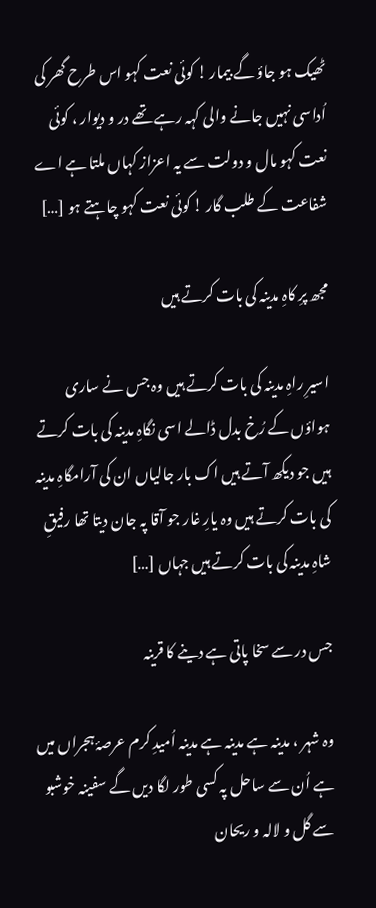ٹھیک ہو جاؤ گے بیمار ! کوئی نعت کہو اس طرح گھر کی اُداسی نہيں جانے والی کہہ رہے تھے در و دیوار ، کوئی نعت کہو مال و دولت سے یہ اعزاز کہاں ملتا ہے اے شفاعت کے طلب گار ! کوئی نعت کہو چاہتے ہو […]

مجھ پرِ کاہِ مدینہ کی بات کرتے ہیں

اسیرِ راہِ مدینہ کی بات کرتے ہیں وہ جس نے ساری ہواؤں کے رُخ بدل ڈالے اسی نگاہِ مدینہ کی بات کرتے ہیں جو دیکھ آتے ہیں اک بار جالیاں ان کی آرامگاہِ مدینہ کی بات کرتے ہیں وہ یارِ غار جو آقا پہ جان دیتا تھا رفیقِ شاہِ مدینہ کی بات کرتے ہیں جہاں […]

جس در سے سخا پاتی ہے دینے کا قرینہ

وہ شہر ، مدینہ ہے مدینہ ہے مدینہ اُمیدِ کرم عرصۂ ہجراں میں ہے اُن سے ساحل پہ کسی طور لگا دیں گے سفینہ خوشبو سے گل و لالہ و ریحان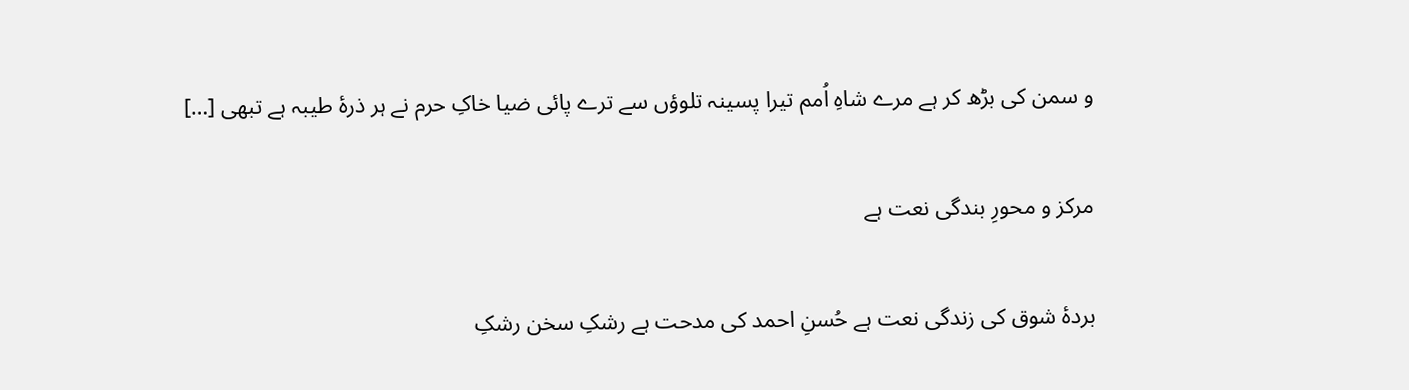و سمن کی بڑھ کر ہے مرے شاہِ اُمم تیرا پسینہ تلوؤں سے ترے پائی ضیا خاکِ حرم نے ہر ذرۂ طیبہ ہے تبھی […]

مرکز و محورِ بندگی نعت ہے

بردۂ شوق کی زندگی نعت ہے حُسنِ احمد کی مدحت ہے رشکِ سخن رشکِ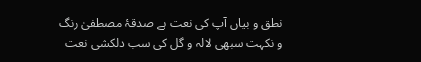نطق و بیاں آپ کی نعت ہے صدقۂ مصطفیٰ رنگ و نکہت سبھی لالہ و گل کی سب دلکشی نعت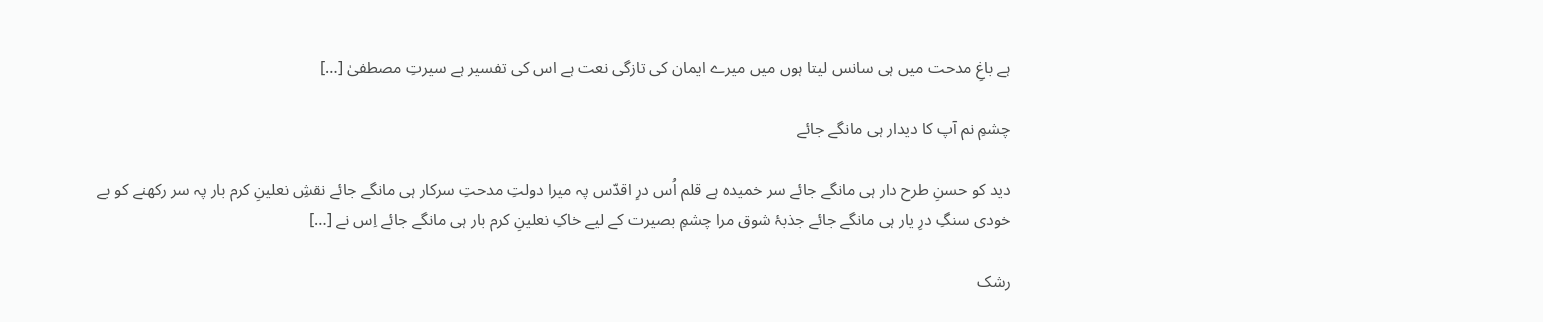ہے باغِ مدحت میں ہی سانس لیتا ہوں میں میرے ایمان کی تازگی نعت ہے اس کی تفسیر ہے سیرتِ مصطفیٰ […]

چشمِ نم آپ کا دیدار ہی مانگے جائے

دید کو حسنِ طرح دار ہی مانگے جائے سر خمیدہ ہے قلم اُس درِ اقدّس پہ میرا دولتِ مدحتِ سرکار ہی مانگے جائے نقشِ نعلینِ کرم بار پہ سر رکھنے کو بے خودی سنگِ درِ یار ہی مانگے جائے جذبۂ شوق مرا چشمِ بصیرت کے لیے خاکِ نعلینِ کرم بار ہی مانگے جائے اِس نے […]

رشک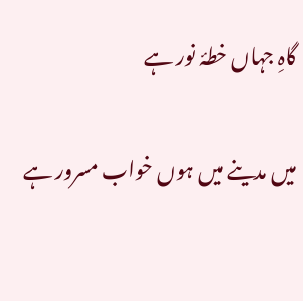گاہِ جہاں خطۂ نور ہے

میں مدینے میں ہوں خواب مسرور ہے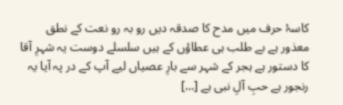کاسۂ حرف میں مدح کا صدقہ دیں رو بہ رو نعت کے نطق معذور ہے بے طلب ہی عطاؤں کے ہیں سلسلے دوست یہ شہرِ آقا کا دستور ہے ہجر کے شہر سے بارِ عصیاں لیے آپ کے در پہ آیا یہ رنجور ہے حبِ آلِ نبی ہے […]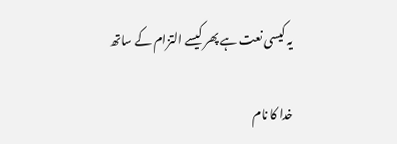یہ کیسی نعت ہے پھر کیسے التزام کے ساتھ

خدا کا نام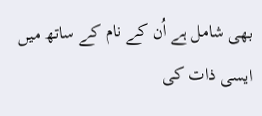بھی شامل ہے اُن کے نام کے ساتھ میں ایسی ذات کی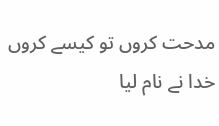مدحت کروں تو کیسے کروں خدا نے نام لیا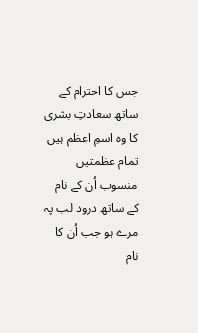جس کا احترام کے ساتھ سعادتِ بشری کا وہ اسمِ اعظم ہیں تمام عظمتیں منسوب اُن کے نام کے ساتھ درود لب پہ مرے ہو جب اُن کا نام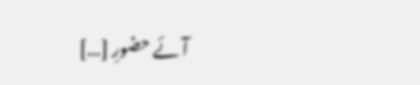آئے حضورِ […]